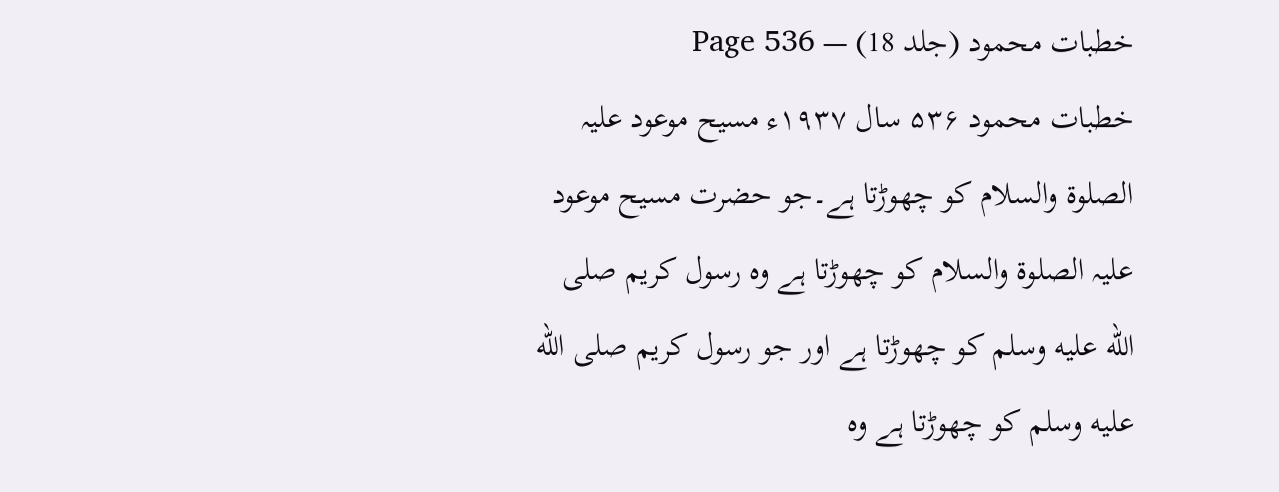خطبات محمود (جلد 18) — Page 536
خطبات محمود ۵۳۶ سال ۱۹۳۷ء مسیح موعود علیہ الصلوۃ والسلام کو چھوڑتا ہے۔جو حضرت مسیح موعود علیہ الصلوۃ والسلام کو چھوڑتا ہے وہ رسول کریم صلى الله عليه وسلم کو چھوڑتا ہے اور جو رسول کریم صلى الله عليه وسلم کو چھوڑتا ہے وہ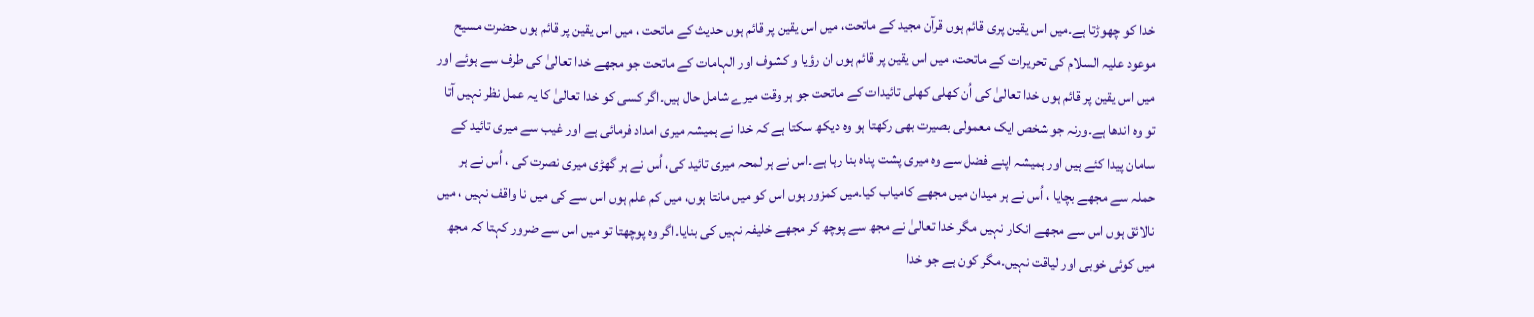خدا کو چھوڑتا ہے۔میں اس یقین پری قائم ہوں قرآن مجید کے ماتحت، میں اس یقین پر قائم ہوں حدیث کے ماتحت ، میں اس یقین پر قائم ہوں حضرت مسیح موعود علیہ السلام کی تحریرات کے ماتحت، میں اس یقین پر قائم ہوں ان رؤیا و کشوف اور الہامات کے ماتحت جو مجھے خدا تعالیٰ کی طرف سے ہوئے اور میں اس یقین پر قائم ہوں خدا تعالیٰ کی اُن کھلی کھلی تائیدات کے ماتحت جو ہر وقت میرے شامل حال ہیں۔اگر کسی کو خدا تعالیٰ کا یہ عمل نظر نہیں آتا تو وہ اندھا ہے۔ورنہ جو شخص ایک معمولی بصیرت بھی رکھتا ہو وہ دیکھ سکتا ہے کہ خدا نے ہمیشہ میری امداد فرمائی ہے اور غیب سے میری تائید کے سامان پیدا کئے ہیں اور ہمیشہ اپنے فضل سے وہ میری پشت پناہ بنا رہا ہے۔اس نے ہر لمحہ میری تائید کی، اُس نے ہر گھڑی میری نصرت کی ، اُس نے ہر حملہ سے مجھے بچایا ، اُس نے ہر میدان میں مجھے کامیاب کیا۔میں کمزور ہوں اس کو میں مانتا ہوں، میں کم علم ہوں اس سے کی میں نا واقف نہیں ، میں نالائق ہوں اس سے مجھے انکار نہیں مگر خدا تعالیٰ نے مجھ سے پوچھ کر مجھے خلیفہ نہیں کی بنایا۔اگر وہ پوچھتا تو میں اس سے ضرور کہتا کہ مجھ میں کوئی خوبی اور لیاقت نہیں۔مگر کون ہے جو خدا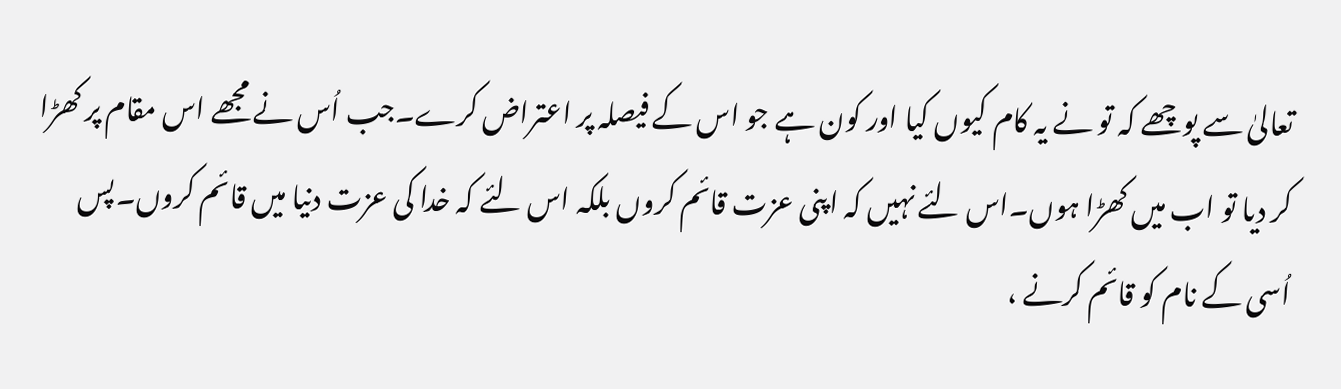تعالیٰ سے پوچھے کہ تو نے یہ کام کیوں کیا اور کون ہے جو اس کے فیصلہ پر اعتراض کرے۔جب اُس نے مجھے اس مقام پر کھڑا کر دیا تو اب میں کھڑا ہوں۔اس لئے نہیں کہ اپنی عزت قائم کروں بلکہ اس لئے کہ خدا کی عزت دنیا میں قائم کروں۔پس اُسی کے نام کو قائم کرنے ،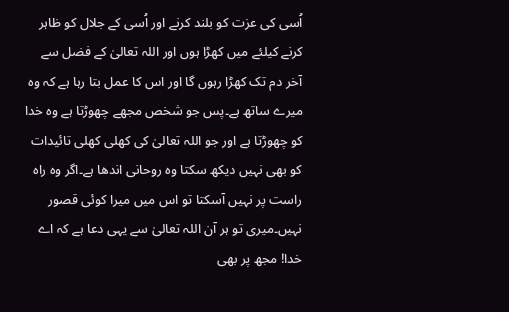اُسی کی عزت کو بلند کرنے اور اُسی کے جلال کو ظاہر کرنے کیلئے میں کھڑا ہوں اور اللہ تعالیٰ کے فضل سے آخر دم تک کھڑا رہوں گا اور اس کا عمل بتا رہا ہے کہ وہ میرے ساتھ ہے۔پس جو شخص مجھے چھوڑتا ہے وہ خدا کو چھوڑتا ہے اور جو اللہ تعالیٰ کی کھلی کھلی تائیدات کو بھی نہیں دیکھ سکتا وہ روحانی اندھا ہے۔اگر وہ راہ راست پر نہیں آسکتا تو اس میں میرا کوئی قصور نہیں۔میری تو ہر آن اللہ تعالیٰ سے یہی دعا ہے کہ اے خدا! مجھ پر بھی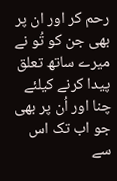رحم کر اور ان پر بھی جن کو تُو نے میرے ساتھ تعلق پیدا کرنے کیلئے چنا اور اُن پر بھی جو اب تک اس سے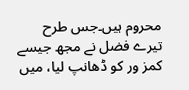محروم ہیں۔جس طرح تیرے فضل نے مجھ جیسے کمز ور کو ڈھانپ لیا، میں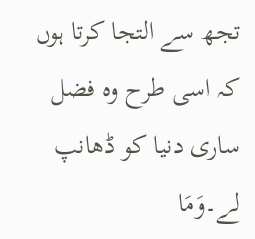تجھ سے التجا کرتا ہوں کہ اسی طرح وہ فضل ساری دنیا کو ڈھانپ لے۔وَمَا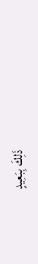ذَلِكَ بِبَعِيدٍ